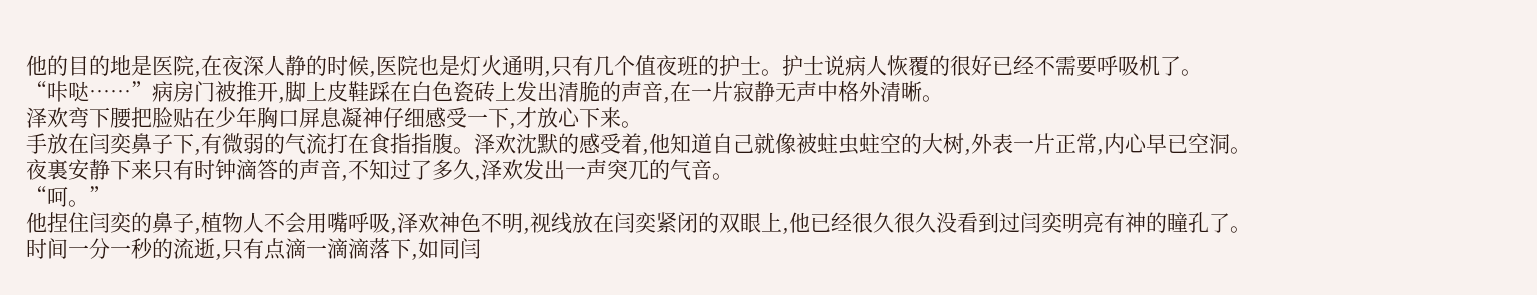他的目的地是医院,在夜深人静的时候,医院也是灯火通明,只有几个值夜班的护士。护士说病人恢覆的很好已经不需要呼吸机了。
“咔哒……”病房门被推开,脚上皮鞋踩在白色瓷砖上发出清脆的声音,在一片寂静无声中格外清晰。
泽欢弯下腰把脸贴在少年胸口屏息凝神仔细感受一下,才放心下来。
手放在闫奕鼻子下,有微弱的气流打在食指指腹。泽欢沈默的感受着,他知道自己就像被蛀虫蛀空的大树,外表一片正常,内心早已空洞。
夜裏安静下来只有时钟滴答的声音,不知过了多久,泽欢发出一声突兀的气音。
“呵。”
他捏住闫奕的鼻子,植物人不会用嘴呼吸,泽欢神色不明,视线放在闫奕紧闭的双眼上,他已经很久很久没看到过闫奕明亮有神的瞳孔了。
时间一分一秒的流逝,只有点滴一滴滴落下,如同闫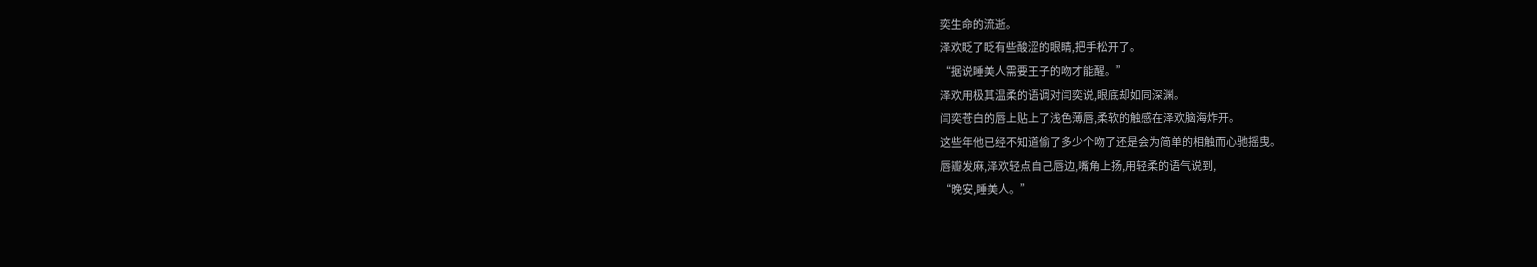奕生命的流逝。
泽欢眨了眨有些酸涩的眼睛,把手松开了。
“据说睡美人需要王子的吻才能醒。”
泽欢用极其温柔的语调对闫奕说,眼底却如同深渊。
闫奕苍白的唇上贴上了浅色薄唇,柔软的触感在泽欢脑海炸开。
这些年他已经不知道偷了多少个吻了还是会为简单的相触而心驰摇曳。
唇瓣发麻,泽欢轻点自己唇边,嘴角上扬,用轻柔的语气说到,
“晚安,睡美人。”